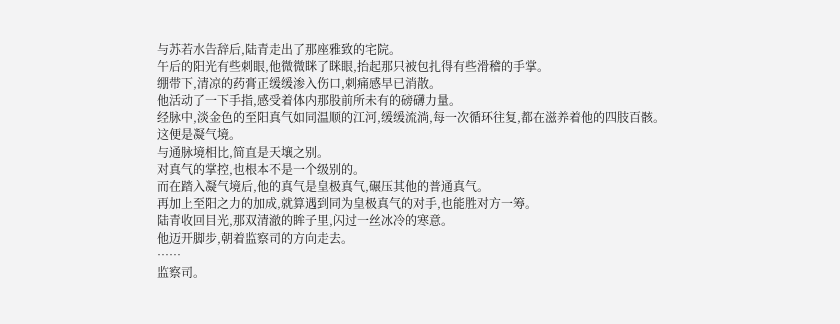与苏若水告辞后,陆青走出了那座雅致的宅院。
午后的阳光有些刺眼,他微微眯了眯眼,抬起那只被包扎得有些滑稽的手掌。
绷带下,清凉的药膏正缓缓渗入伤口,刺痛感早已消散。
他活动了一下手指,感受着体内那股前所未有的磅礴力量。
经脉中,淡金色的至阳真气如同温顺的江河,缓缓流淌,每一次循环往复,都在滋养着他的四肢百骸。
这便是凝气境。
与通脉境相比,简直是天壤之别。
对真气的掌控,也根本不是一个级别的。
而在踏入凝气境后,他的真气是皇极真气,碾压其他的普通真气。
再加上至阳之力的加成,就算遇到同为皇极真气的对手,也能胜对方一筹。
陆青收回目光,那双清澈的眸子里,闪过一丝冰冷的寒意。
他迈开脚步,朝着监察司的方向走去。
……
监察司。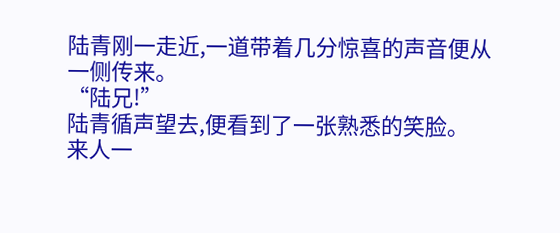陆青刚一走近,一道带着几分惊喜的声音便从一侧传来。
“陆兄!”
陆青循声望去,便看到了一张熟悉的笑脸。
来人一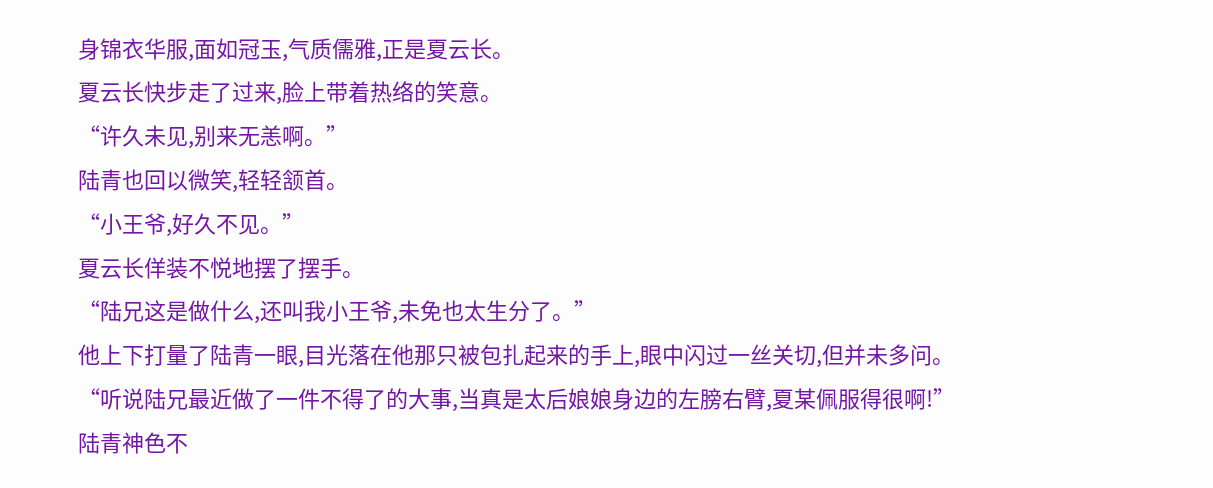身锦衣华服,面如冠玉,气质儒雅,正是夏云长。
夏云长快步走了过来,脸上带着热络的笑意。
“许久未见,别来无恙啊。”
陆青也回以微笑,轻轻颔首。
“小王爷,好久不见。”
夏云长佯装不悦地摆了摆手。
“陆兄这是做什么,还叫我小王爷,未免也太生分了。”
他上下打量了陆青一眼,目光落在他那只被包扎起来的手上,眼中闪过一丝关切,但并未多问。
“听说陆兄最近做了一件不得了的大事,当真是太后娘娘身边的左膀右臂,夏某佩服得很啊!”
陆青神色不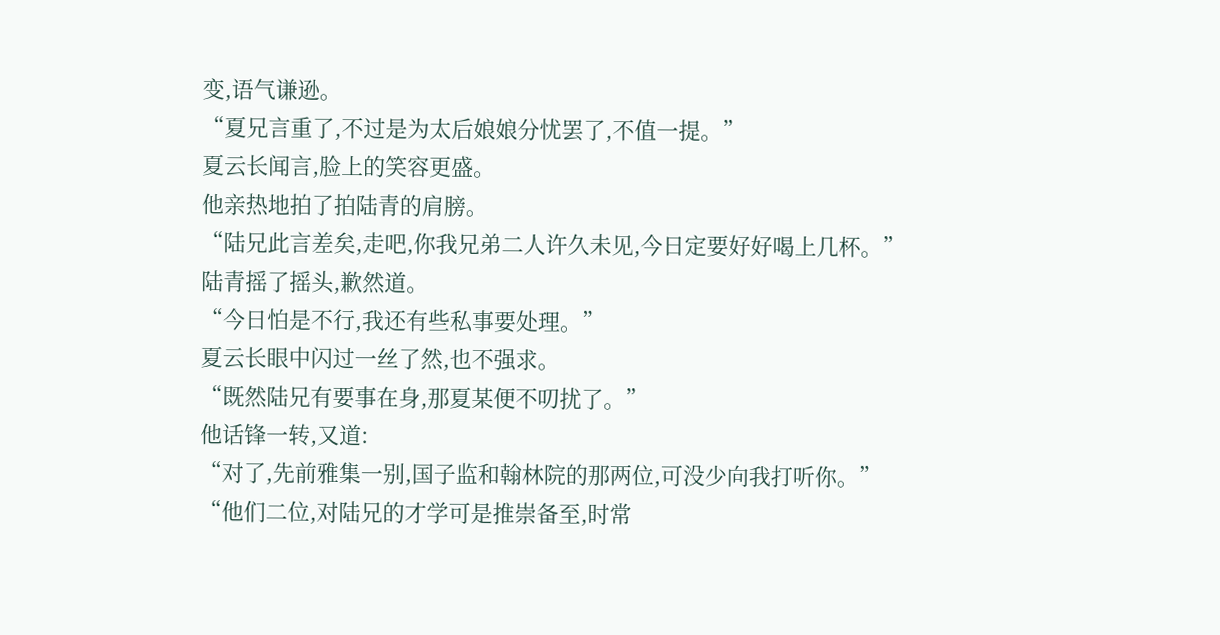变,语气谦逊。
“夏兄言重了,不过是为太后娘娘分忧罢了,不值一提。”
夏云长闻言,脸上的笑容更盛。
他亲热地拍了拍陆青的肩膀。
“陆兄此言差矣,走吧,你我兄弟二人许久未见,今日定要好好喝上几杯。”
陆青摇了摇头,歉然道。
“今日怕是不行,我还有些私事要处理。”
夏云长眼中闪过一丝了然,也不强求。
“既然陆兄有要事在身,那夏某便不叨扰了。”
他话锋一转,又道:
“对了,先前雅集一别,国子监和翰林院的那两位,可没少向我打听你。”
“他们二位,对陆兄的才学可是推崇备至,时常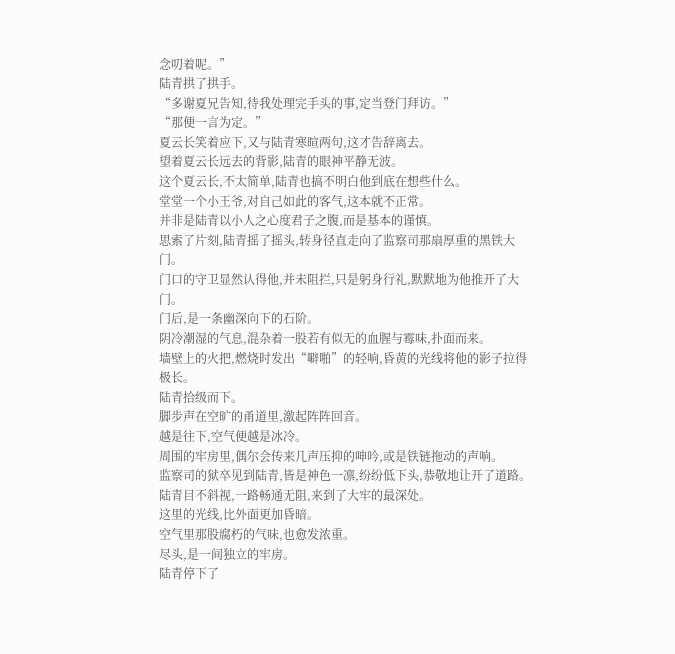念叨着呢。”
陆青拱了拱手。
“多谢夏兄告知,待我处理完手头的事,定当登门拜访。”
“那便一言为定。”
夏云长笑着应下,又与陆青寒暄两句,这才告辞离去。
望着夏云长远去的背影,陆青的眼神平静无波。
这个夏云长,不太简单,陆青也搞不明白他到底在想些什么。
堂堂一个小王爷,对自己如此的客气,这本就不正常。
并非是陆青以小人之心度君子之腹,而是基本的谨慎。
思索了片刻,陆青摇了摇头,转身径直走向了监察司那扇厚重的黑铁大门。
门口的守卫显然认得他,并未阻拦,只是躬身行礼,默默地为他推开了大门。
门后,是一条幽深向下的石阶。
阴冷潮湿的气息,混杂着一股若有似无的血腥与霉味,扑面而来。
墙壁上的火把,燃烧时发出“噼啪”的轻响,昏黄的光线将他的影子拉得极长。
陆青拾级而下。
脚步声在空旷的甬道里,激起阵阵回音。
越是往下,空气便越是冰冷。
周围的牢房里,偶尔会传来几声压抑的呻吟,或是铁链拖动的声响。
监察司的狱卒见到陆青,皆是神色一凛,纷纷低下头,恭敬地让开了道路。
陆青目不斜视,一路畅通无阻,来到了大牢的最深处。
这里的光线,比外面更加昏暗。
空气里那股腐朽的气味,也愈发浓重。
尽头,是一间独立的牢房。
陆青停下了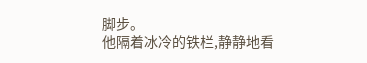脚步。
他隔着冰冷的铁栏,静静地看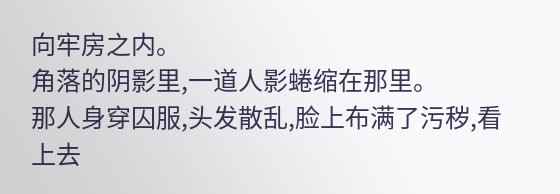向牢房之内。
角落的阴影里,一道人影蜷缩在那里。
那人身穿囚服,头发散乱,脸上布满了污秽,看上去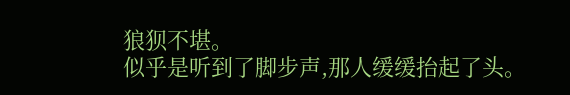狼狈不堪。
似乎是听到了脚步声,那人缓缓抬起了头。